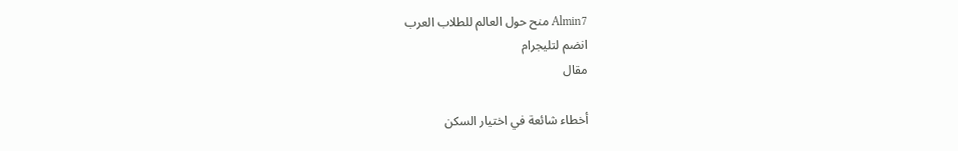Almin7 منح حول العالم للطلاب العرب
انضم لتليجرام
مقال

أخطاء شائعة في اختيار السكن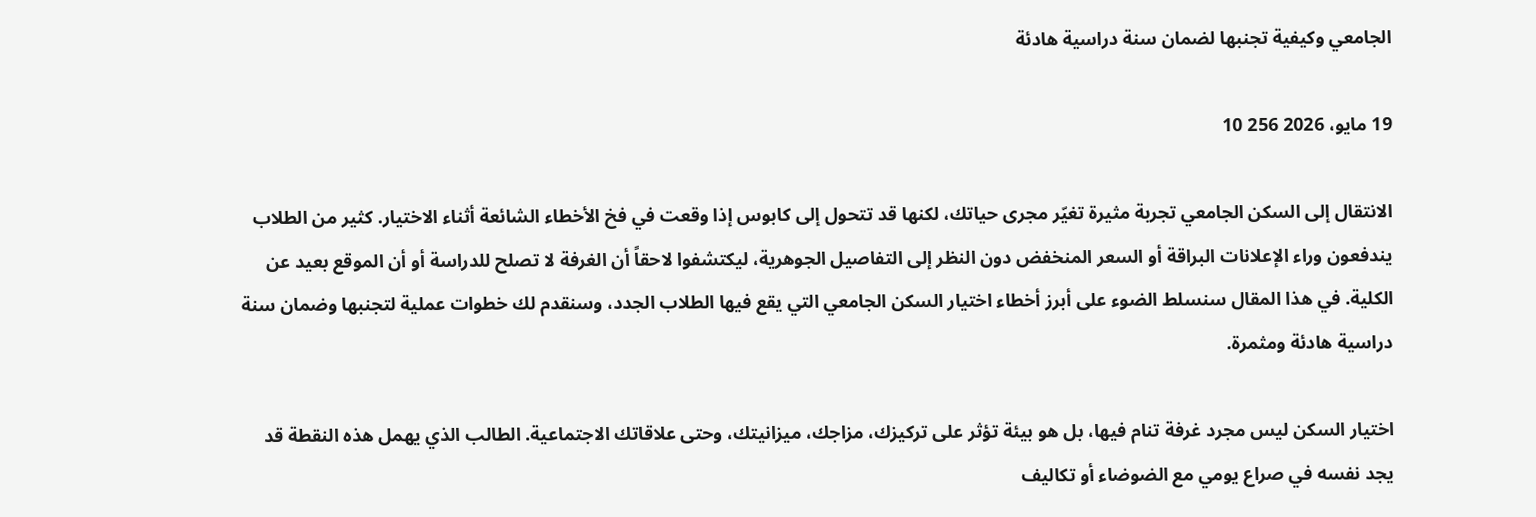الجامعي وكيفية تجنبها لضمان سنة دراسية هادئة

19 مايو، 2026 256 10

الانتقال إلى السكن الجامعي تجربة مثيرة تغيّر مجرى حياتك، لكنها قد تتحول إلى كابوس إذا وقعت في فخ الأخطاء الشائعة أثناء الاختيار. كثير من الطلاب يندفعون وراء الإعلانات البراقة أو السعر المنخفض دون النظر إلى التفاصيل الجوهرية، ليكتشفوا لاحقاً أن الغرفة لا تصلح للدراسة أو أن الموقع بعيد عن الكلية. في هذا المقال سنسلط الضوء على أبرز أخطاء اختيار السكن الجامعي التي يقع فيها الطلاب الجدد، وسنقدم لك خطوات عملية لتجنبها وضمان سنة دراسية هادئة ومثمرة.

اختيار السكن ليس مجرد غرفة تنام فيها، بل هو بيئة تؤثر على تركيزك، مزاجك، ميزانيتك، وحتى علاقاتك الاجتماعية. الطالب الذي يهمل هذه النقطة قد يجد نفسه في صراع يومي مع الضوضاء أو تكاليف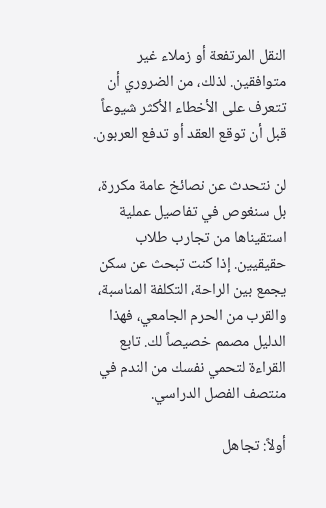النقل المرتفعة أو زملاء غير متوافقين. لذلك، من الضروري أن تتعرف على الأخطاء الأكثر شيوعاً قبل أن توقع العقد أو تدفع العربون.

لن نتحدث عن نصائخ عامة مكررة، بل سنغوص في تفاصيل عملية استقيناها من تجارب طلاب حقيقيين. إذا كنت تبحث عن سكن يجمع بين الراحة، التكلفة المناسبة، والقرب من الحرم الجامعي، فهذا الدليل مصمم خصيصاً لك. تابع القراءة لتحمي نفسك من الندم في منتصف الفصل الدراسي.

أولاً: تجاهل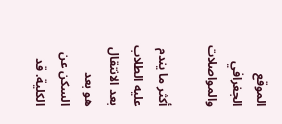الموقع الجغرافي والمواصلات

أكثر ما يندم عليه الطلاب بعد الانتقال هو بعد السكن عن الكلية. قد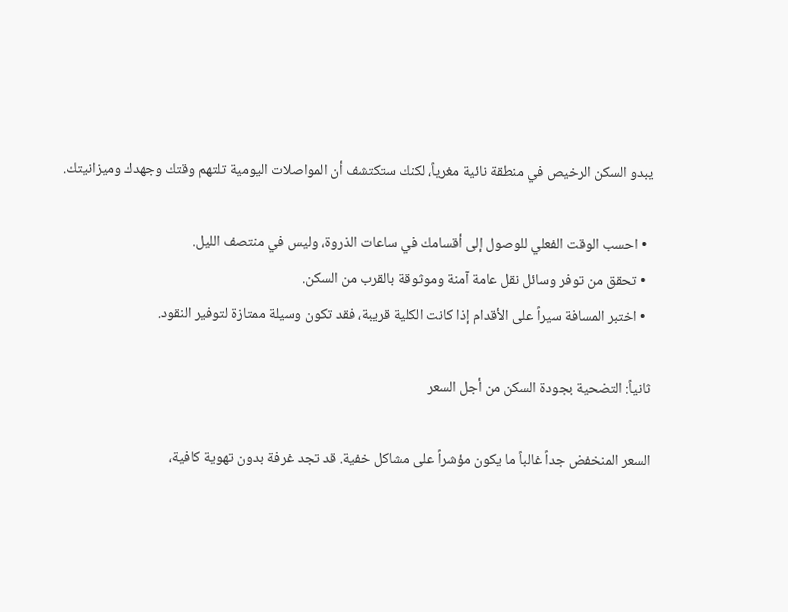يبدو السكن الرخيص في منطقة نائية مغرياً، لكنك ستكتشف أن المواصلات اليومية تلتهم وقتك وجهدك وميزانيتك.

  • احسب الوقت الفعلي للوصول إلى أقسامك في ساعات الذروة، وليس في منتصف الليل.
  • تحقق من توفر وسائل نقل عامة آمنة وموثوقة بالقرب من السكن.
  • اختبر المسافة سيراً على الأقدام إذا كانت الكلية قريبة، فقد تكون وسيلة ممتازة لتوفير النقود.

ثانياً: التضحية بجودة السكن من أجل السعر

السعر المنخفض جداً غالباً ما يكون مؤشراً على مشاكل خفية. قد تجد غرفة بدون تهوية كافية،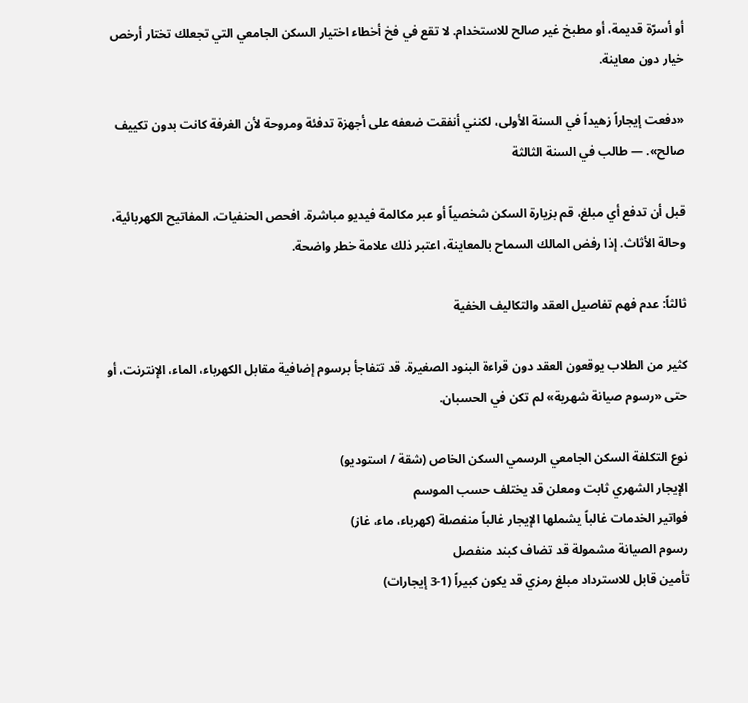أو أسرّة قديمة، أو مطبخ غير صالح للاستخدام. لا تقع في فخ أخطاء اختيار السكن الجامعي التي تجعلك تختار أرخص خيار دون معاينة.

«دفعت إيجاراً زهيداً في السنة الأولى، لكنني أنفقت ضعفه على أجهزة تدفئة ومروحة لأن الغرفة كانت بدون تكييف صالح». — طالب في السنة الثالثة

قبل أن تدفع أي مبلغ، قم بزيارة السكن شخصياً أو عبر مكالمة فيديو مباشرة. افحص الحنفيات، المفاتيح الكهربائية، وحالة الأثاث. إذا رفض المالك السماح بالمعاينة، اعتبر ذلك علامة خطر واضحة.

ثالثاً: عدم فهم تفاصيل العقد والتكاليف الخفية

كثير من الطلاب يوقعون العقد دون قراءة البنود الصغيرة. قد تتفاجأ برسوم إضافية مقابل الكهرباء، الماء، الإنترنت، أو حتى «رسوم صيانة شهرية» لم تكن في الحسبان.

نوع التكلفة السكن الجامعي الرسمي السكن الخاص (شقة / استوديو)
الإيجار الشهري ثابت ومعلن قد يختلف حسب الموسم
فواتير الخدمات غالباً يشملها الإيجار غالباً منفصلة (كهرباء، ماء، غاز)
رسوم الصيانة مشمولة قد تضاف كبند منفصل
تأمين قابل للاسترداد مبلغ رمزي قد يكون كبيراً (1-3 إيجارات)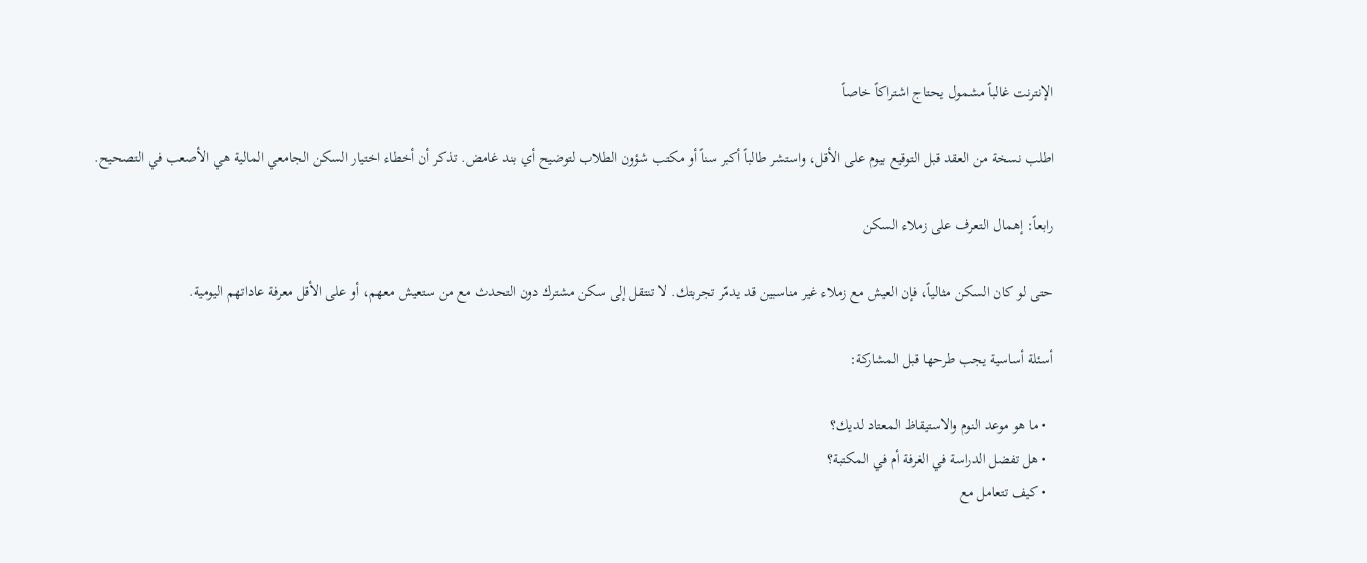الإنترنت غالباً مشمول يحتاج اشتراكاً خاصاً

اطلب نسخة من العقد قبل التوقيع بيوم على الأقل، واستشر طالباً أكبر سناً أو مكتب شؤون الطلاب لتوضيح أي بند غامض. تذكر أن أخطاء اختيار السكن الجامعي المالية هي الأصعب في التصحيح.

رابعاً: إهمال التعرف على زملاء السكن

حتى لو كان السكن مثالياً، فإن العيش مع زملاء غير مناسبين قد يدمّر تجربتك. لا تنتقل إلى سكن مشترك دون التحدث مع من ستعيش معهم، أو على الأقل معرفة عاداتهم اليومية.

أسئلة أساسية يجب طرحها قبل المشاركة:

  • ما هو موعد النوم والاستيقاظ المعتاد لديك؟
  • هل تفضل الدراسة في الغرفة أم في المكتبة؟
  • كيف تتعامل مع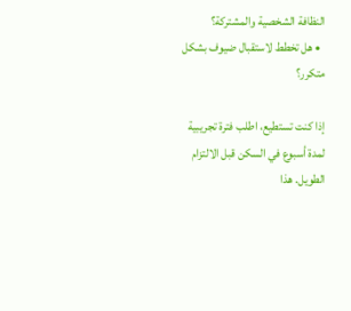النظافة الشخصية والمشتركة؟
  • هل تخطط لاستقبال ضيوف بشكل متكرر؟

إذا كنت تستطيع، اطلب فترة تجريبية لمدة أسبوع في السكن قبل الالتزام الطويل. هذا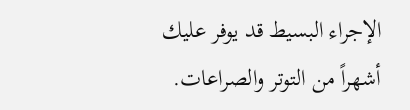الإجراء البسيط قد يوفر عليك أشهراً من التوتر والصراعات.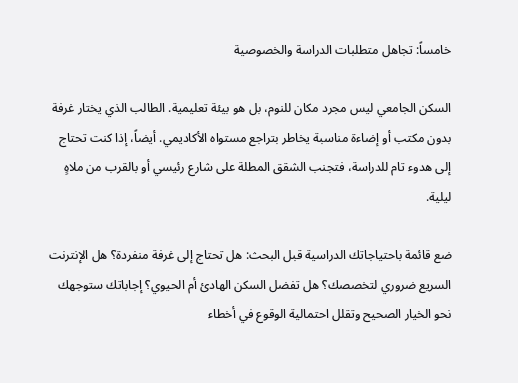خامساً: تجاهل متطلبات الدراسة والخصوصية

السكن الجامعي ليس مجرد مكان للنوم، بل هو بيئة تعليمية. الطالب الذي يختار غرفة بدون مكتب أو إضاءة مناسبة يخاطر بتراجع مستواه الأكاديمي. أيضاً، إذا كنت تحتاج إلى هدوء تام للدراسة، فتجنب الشقق المطلة على شارع رئيسي أو بالقرب من ملاهٍ ليلية.

ضع قائمة باحتياجاتك الدراسية قبل البحث: هل تحتاج إلى غرفة منفردة؟ هل الإنترنت السريع ضروري لتخصصك؟ هل تفضل السكن الهادئ أم الحيوي؟ إجاباتك ستوجهك نحو الخيار الصحيح وتقلل احتمالية الوقوع في أخطاء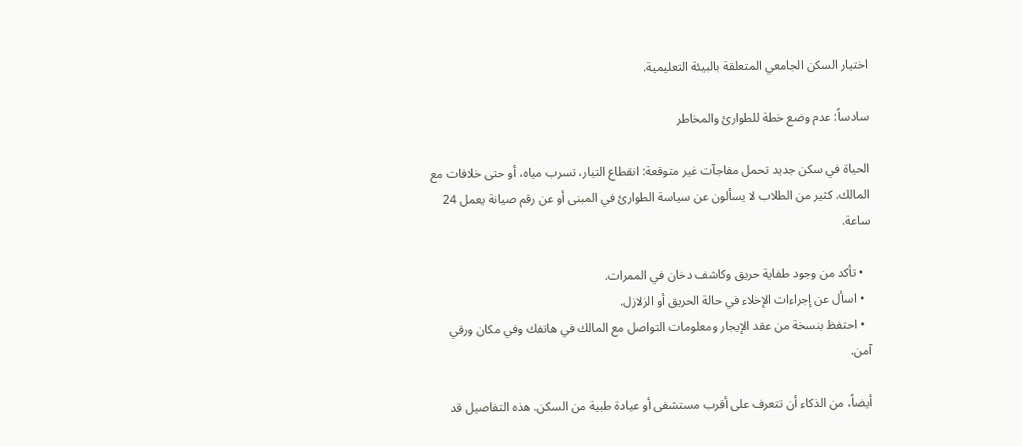اختيار السكن الجامعي المتعلقة بالبيئة التعليمية.

سادساً: عدم وضع خطة للطوارئ والمخاطر

الحياة في سكن جديد تحمل مفاجآت غير متوقعة: انقطاع التيار، تسرب مياه، أو حتى خلافات مع المالك. كثير من الطلاب لا يسألون عن سياسة الطوارئ في المبنى أو عن رقم صيانة يعمل 24 ساعة.

  • تأكد من وجود طفاية حريق وكاشف دخان في الممرات.
  • اسأل عن إجراءات الإخلاء في حالة الحريق أو الزلازل.
  • احتفظ بنسخة من عقد الإيجار ومعلومات التواصل مع المالك في هاتفك وفي مكان ورقي آمن.

أيضاً، من الذكاء أن تتعرف على أقرب مستشفى أو عيادة طبية من السكن. هذه التفاصيل قد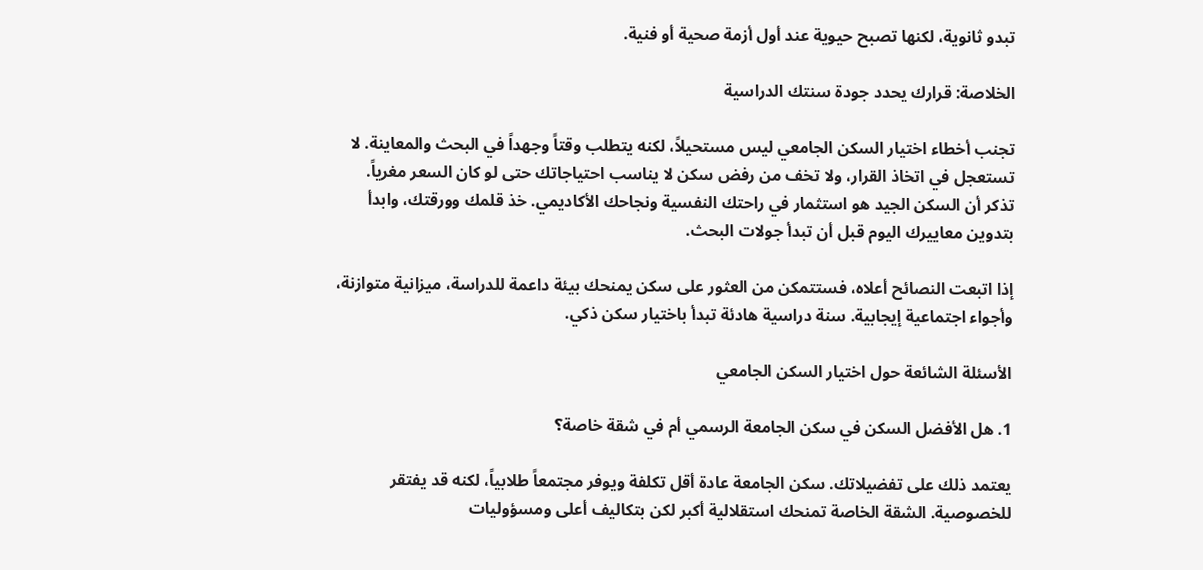تبدو ثانوية، لكنها تصبح حيوية عند أول أزمة صحية أو فنية.

الخلاصة: قرارك يحدد جودة سنتك الدراسية

تجنب أخطاء اختيار السكن الجامعي ليس مستحيلاً، لكنه يتطلب وقتاً وجهداً في البحث والمعاينة. لا تستعجل في اتخاذ القرار، ولا تخف من رفض سكن لا يناسب احتياجاتك حتى لو كان السعر مغرياً. تذكر أن السكن الجيد هو استثمار في راحتك النفسية ونجاحك الأكاديمي. خذ قلمك وورقتك، وابدأ بتدوين معاييرك اليوم قبل أن تبدأ جولات البحث.

إذا اتبعت النصائح أعلاه، فستتمكن من العثور على سكن يمنحك بيئة داعمة للدراسة، ميزانية متوازنة، وأجواء اجتماعية إيجابية. سنة دراسية هادئة تبدأ باختيار سكن ذكي.

الأسئلة الشائعة حول اختيار السكن الجامعي

1. هل الأفضل السكن في سكن الجامعة الرسمي أم في شقة خاصة؟

يعتمد ذلك على تفضيلاتك. سكن الجامعة عادة أقل تكلفة ويوفر مجتمعاً طلابياً، لكنه قد يفتقر للخصوصية. الشقة الخاصة تمنحك استقلالية أكبر لكن بتكاليف أعلى ومسؤوليات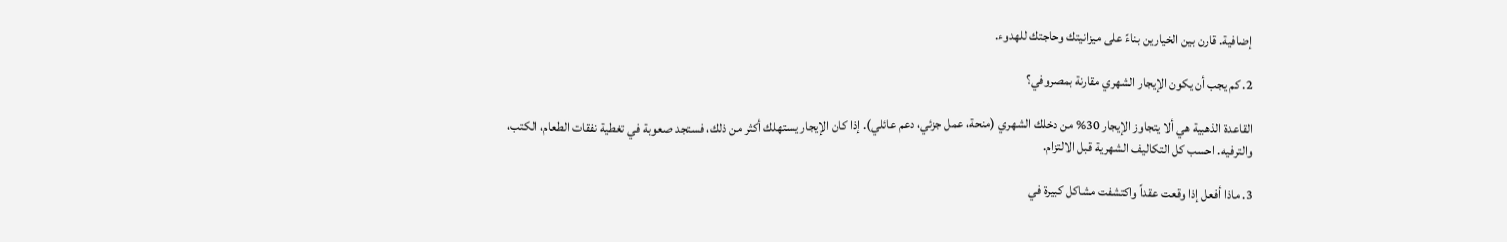إضافية. قارن بين الخيارين بناءً على ميزانيتك وحاجتك للهدوء.

2. كم يجب أن يكون الإيجار الشهري مقارنة بمصروفي؟

القاعدة الذهبية هي ألا يتجاوز الإيجار 30% من دخلك الشهري (منحة، عمل جزئي، دعم عائلي). إذا كان الإيجار يستهلك أكثر من ذلك، فستجد صعوبة في تغطية نفقات الطعام، الكتب، والترفيه. احسب كل التكاليف الشهرية قبل الالتزام.

3. ماذا أفعل إذا وقعت عقداً واكتشفت مشاكل كبيرة في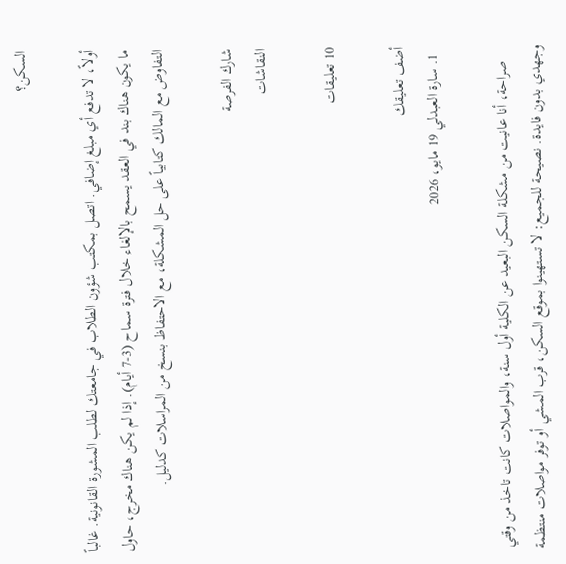السكن؟

أولاً، لا تدفع أي مبلغ إضافي. اتصل بمكتب شؤون الطلاب في جامعتك لطلب المشورة القانونية. غالباً ما يكون هناك بند في العقد يسمح بالإلغاء خلال فترة سماح (3-7 أيام). إذا لم يكن هناك مخرج، حاول التفاوض مع المالك كتابياً على حل المشكلة، مع الاحتفاظ بنسخ من المراسلات كدليل.

شارك الفرصة
النقاشات

10 تعليقات

أضف تعليقك
  1. سارة العبدلي 19 مايو، 2026

    صراحة، أنا عانيت من مشكلة السكن البعيد عن الكلية أول سنة، والمواصلات كانت تاخذ من وقتي وجهدي بدون فايدة. نصيحة للجميع: لا تستهينوا بموقع السكن، قرب المشي أو توفر مواصلات منتظمة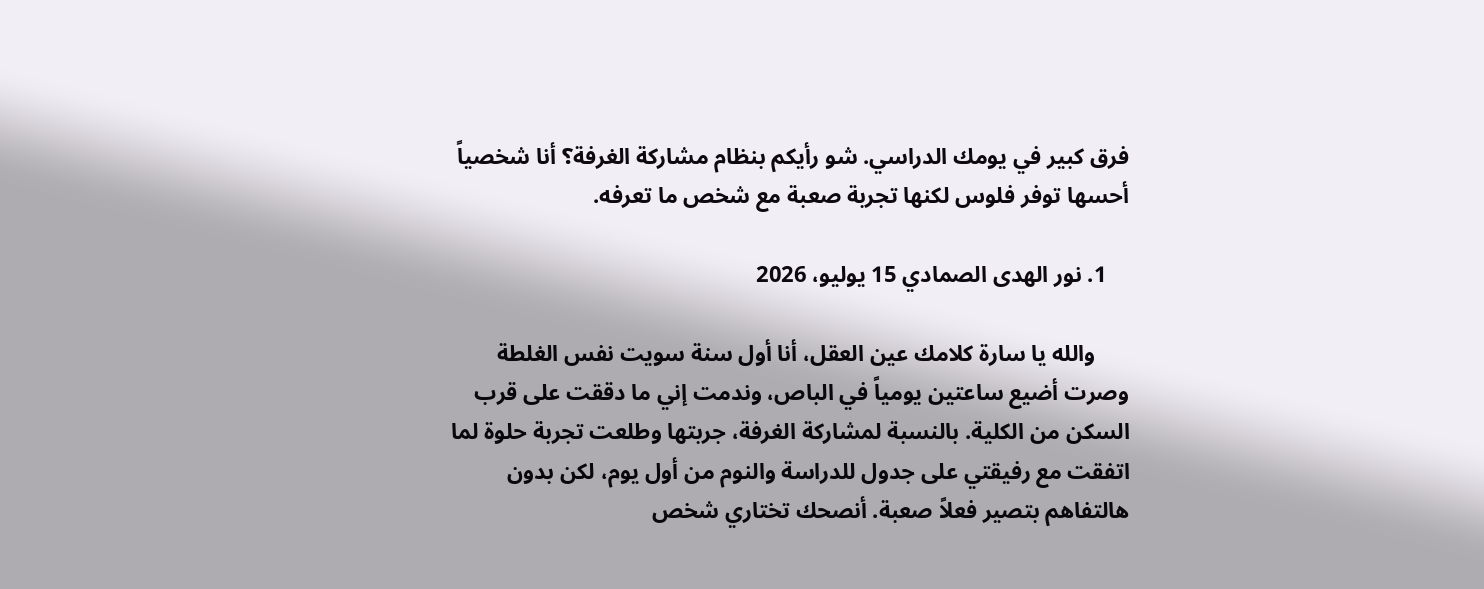فرق كبير في يومك الدراسي. شو رأيكم بنظام مشاركة الغرفة؟ أنا شخصياً أحسها توفر فلوس لكنها تجربة صعبة مع شخص ما تعرفه.

    1. نور الهدى الصمادي 15 يوليو، 2026

      والله يا سارة كلامك عين العقل، أنا أول سنة سويت نفس الغلطة وصرت أضيع ساعتين يومياً في الباص، وندمت إني ما دققت على قرب السكن من الكلية. بالنسبة لمشاركة الغرفة، جربتها وطلعت تجربة حلوة لما اتفقت مع رفيقتي على جدول للدراسة والنوم من أول يوم، لكن بدون هالتفاهم بتصير فعلاً صعبة. أنصحك تختاري شخص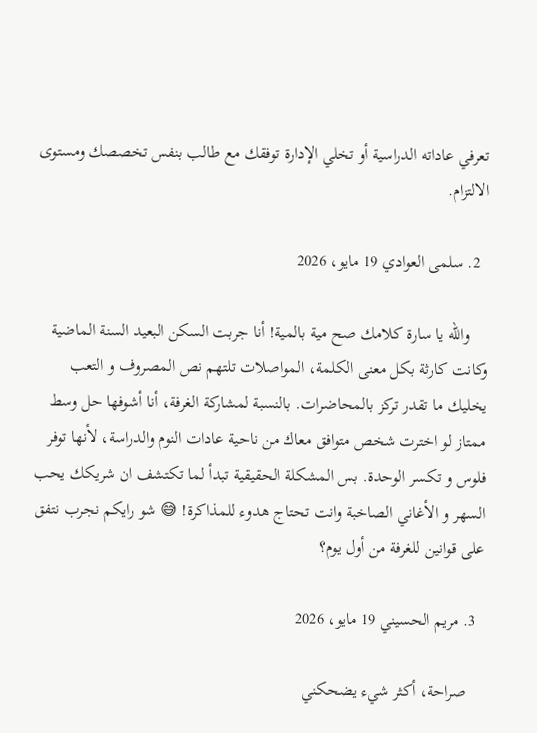تعرفي عاداته الدراسية أو تخلي الإدارة توفقك مع طالب بنفس تخصصك ومستوى الالتزام.

  2. سلمى العوادي 19 مايو، 2026

    والله يا سارة كلامك صح مية بالمية! أنا جربت السكن البعيد السنة الماضية وكانت كارثة بكل معنى الكلمة، المواصلات تلتهم نص المصروف و التعب يخليك ما تقدر تركز بالمحاضرات. بالنسبة لمشاركة الغرفة، أنا أشوفها حل وسط ممتاز لو اخترت شخص متوافق معاك من ناحية عادات النوم والدراسة، لأنها توفر فلوس و تكسر الوحدة. بس المشكلة الحقيقية تبدأ لما تكتشف ان شريكك يحب السهر و الأغاني الصاخبة وانت تحتاج هدوء للمذاكرة! 😅 شو رايكم نجرب نتفق على قوانين للغرفة من أول يوم؟

  3. مريم الحسيني 19 مايو، 2026

    صراحة، أكثر شيء يضحكني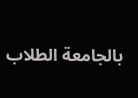بالجامعة الطلاب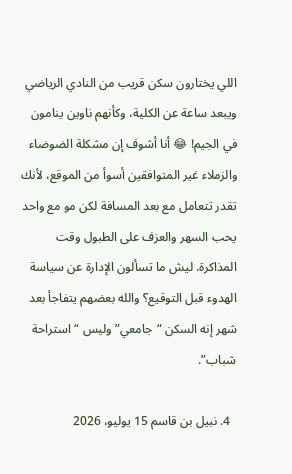اللي يختارون سكن قريب من النادي الرياضي ويبعد ساعة عن الكلية، وكأنهم ناوين ينامون في الجيم! 😂 أنا أشوف إن مشكلة الضوضاء والزملاء غير المتوافقين أسوأ من الموقع، لأنك تقدر تتعامل مع بعد المسافة لكن مو مع واحد يحب السهر والعزف على الطبول وقت المذاكرة. ليش ما تسألون الإدارة عن سياسة الهدوء قبل التوقيع؟ والله بعضهم يتفاجأ بعد شهر إنه السكن “جامعي” وليس “استراحة شباب”.

  4. نبيل بن قاسم 15 يوليو، 2026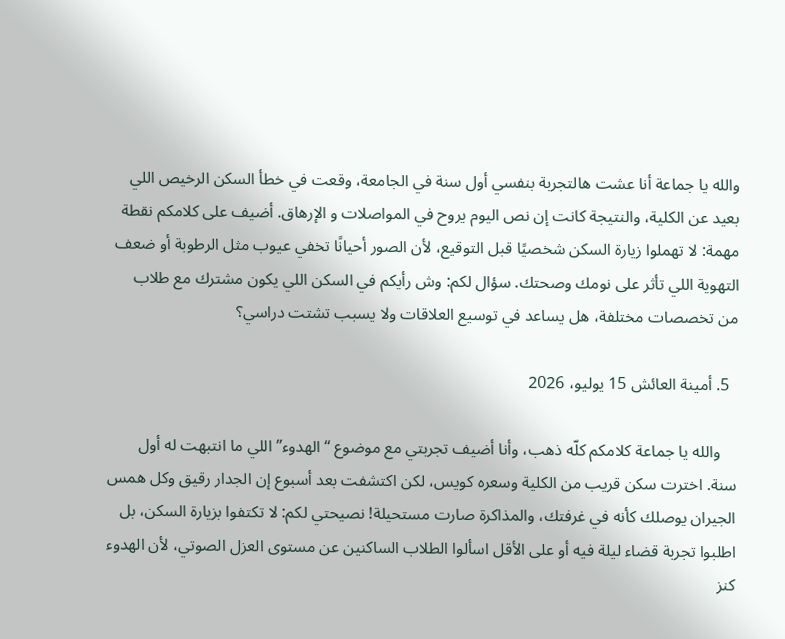والله يا جماعة أنا عشت هالتجربة بنفسي أول سنة في الجامعة، وقعت في خطأ السكن الرخيص اللي بعيد عن الكلية، والنتيجة كانت إن نص اليوم يروح في المواصلات و الإرهاق. أضيف على كلامكم نقطة مهمة: لا تهملوا زيارة السكن شخصيًا قبل التوقيع، لأن الصور أحيانًا تخفي عيوب مثل الرطوبة أو ضعف التهوية اللي تأثر على نومك وصحتك. سؤال لكم: وش رأيكم في السكن اللي يكون مشترك مع طلاب من تخصصات مختلفة، هل يساعد في توسيع العلاقات ولا يسبب تشتت دراسي؟

  5. أمينة العائش 15 يوليو، 2026

    والله يا جماعة كلامكم كلّه ذهب، وأنا أضيف تجربتي مع موضوع “الهدوء” اللي ما انتبهت له أول سنة. اخترت سكن قريب من الكلية وسعره كويس، لكن اكتشفت بعد أسبوع إن الجدار رقيق وكل همس الجيران يوصلك كأنه في غرفتك، والمذاكرة صارت مستحيلة! نصيحتي لكم: لا تكتفوا بزيارة السكن، بل اطلبوا تجربة قضاء ليلة فيه أو على الأقل اسألوا الطلاب الساكنين عن مستوى العزل الصوتي، لأن الهدوء كنز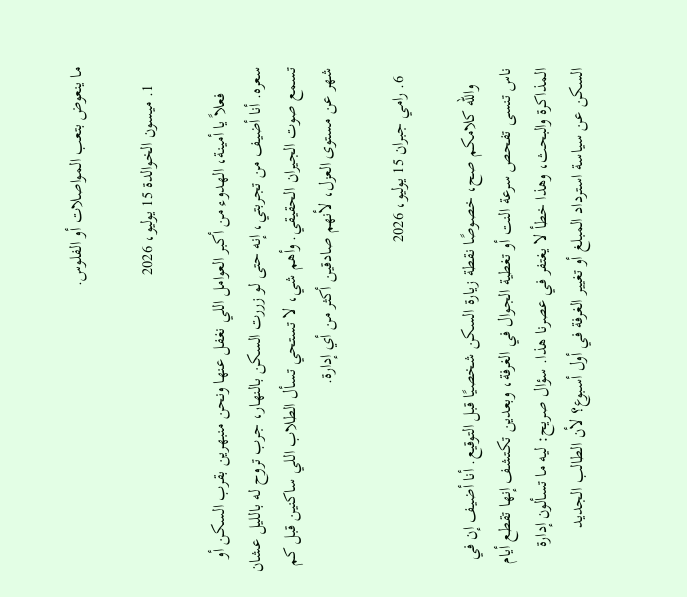ما ينعوض بتعب المواصلات أو الفلوس.

    1. ميسون الخوالدة 15 يوليو، 2026

      فعلاً يا أمينة، الهدوء من أكبر العوامل اللي نغفل عنها ونحن منبهرين بقرب السكن أو سعره. أنا أضيف من تجربتي، إنه حتى لو زررت السكن بالنهار، جرب تروح له بالليل عشان تسمع صوت الجيران الحقيقي. وأهم شي، لا تستحي تسأل الطلاب اللي ساكنين قبل كم شهر عن مستوى العزل، لأنهم صادقين أكثر من أي إدارة.

  6. رامي جبران 15 يوليو، 2026

    والله كلامكم صح، خصوصًا نقطة زيارة السكن شخصيًا قبل التوقيع. أنا أضيف إن في ناس تنسى تفحص سرعة النت أو تغطية الجوال في الغرفة، وبعدين تكتشف إنها تقطع أيام المذاكرة والبحث، وهذا خطأ لا يغتفر في عصرنا هذا. سؤال صريح: ليه ما تسألون إدارة السكن عن سياسة استرداد المبلغ أو تغيير الغرفة في أول أسبوع؟ لأن الطالب الجديد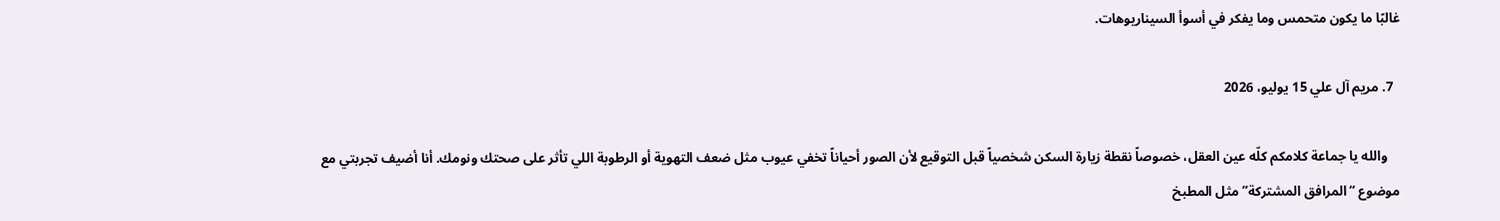غالبًا ما يكون متحمس وما يفكر في أسوأ السيناريوهات.

  7. مريم آل علي 15 يوليو، 2026

    والله يا جماعة كلامكم كلّه عين العقل، خصوصاً نقطة زيارة السكن شخصياً قبل التوقيع لأن الصور أحياناً تخفي عيوب مثل ضعف التهوية أو الرطوبة اللي تأثر على صحتك ونومك. أنا أضيف تجربتي مع موضوع “المرافق المشتركة” مثل المطبخ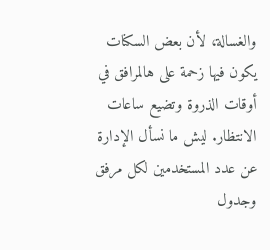والغسالة، لأن بعض السكنات يكون فيها زحمة على هالمرافق في أوقات الذروة وتضيع ساعات الانتظار. ليش ما نسأل الإدارة عن عدد المستخدمين لكل مرفق وجدول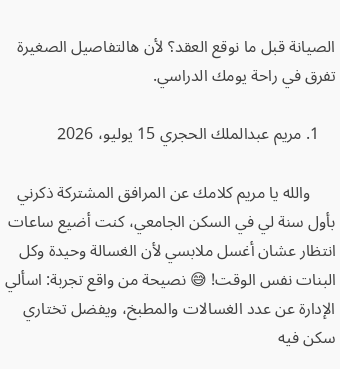الصيانة قبل ما نوقع العقد؟ لأن هالتفاصيل الصغيرة تفرق في راحة يومك الدراسي.

    1. مريم عبدالملك الحجري 15 يوليو، 2026

      والله يا مريم كلامك عن المرافق المشتركة ذكرني بأول سنة لي في السكن الجامعي، كنت أضيع ساعات انتظار عشان أغسل ملابسي لأن الغسالة وحيدة وكل البنات نفس الوقت! 😅 نصيحة من واقع تجربة: اسألي الإدارة عن عدد الغسالات والمطبخ، ويفضل تختاري سكن فيه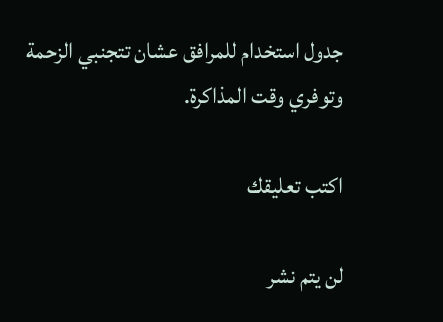جدول استخدام للمرافق عشان تتجنبي الزحمة وتوفري وقت المذاكرة.

اكتب تعليقك

لن يتم نشر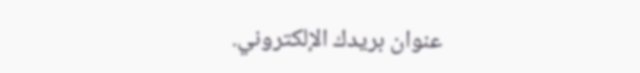عنوان بريدك الإلكتروني.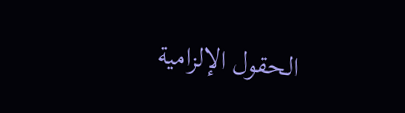الحقول الإلزامية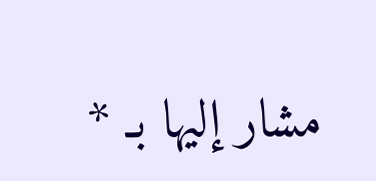مشار إليها بـ *